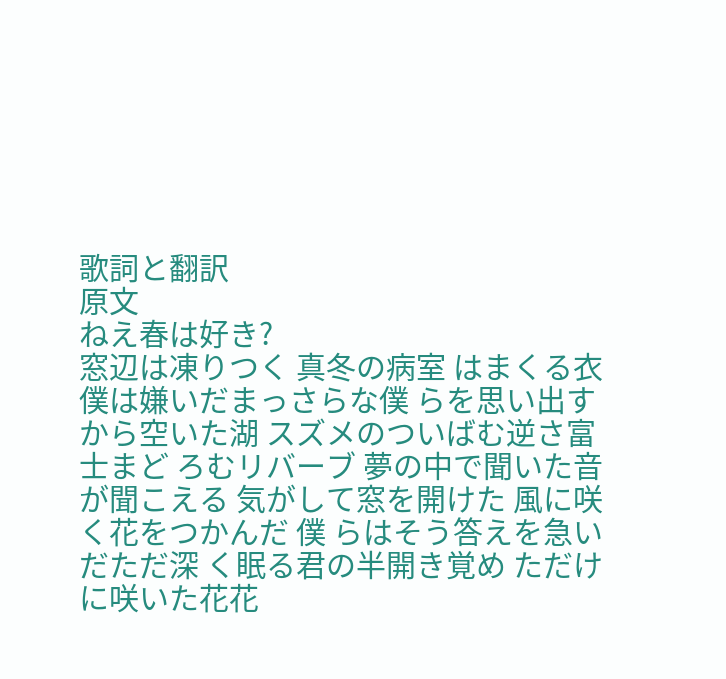歌詞と翻訳
原文
ねえ春は好き?
窓辺は凍りつく 真冬の病室 はまくる衣 僕は嫌いだまっさらな僕 らを思い出すから空いた湖 スズメのついばむ逆さ富士まど ろむリバーブ 夢の中で聞いた音が聞こえる 気がして窓を開けた 風に咲く花をつかんだ 僕 らはそう答えを急いだただ深 く眠る君の半開き覚め ただけに咲いた花花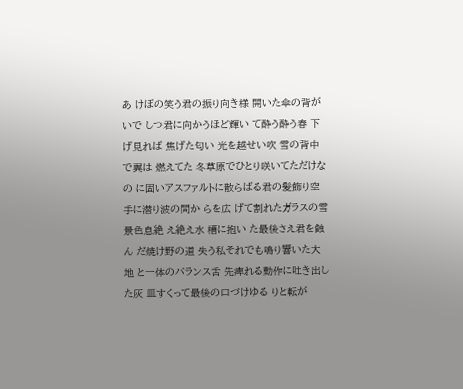あ けぼの笑う君の振り向き様 開いた傘の背がいで しつ君に向かうほど輝い て酔う酔う春 下げ見れば 焦げた匂い 光を越せい吹 雪の背中で翼は 燃えてた 冬草原でひとり咲いてただけなの に固いアスファルトに散らばる君の髪飾り空手に潜り波の間か らを広 げて割れたガラスの雪景色息絶 え絶え水 槽に抱い た最後さえ君を蝕ん だ焼け野の道 失う私それでも鳴り響いた大地 と一体のバランス舌 先痺れる動作に吐き出した灰 皿すくって最後の口づけゆる りと転が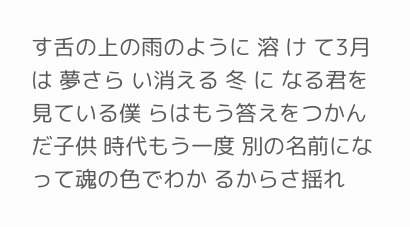す舌の上の雨のように 溶 け て3月は 夢さら い消える 冬 に なる君を見ている僕 らはもう答えをつかんだ子供 時代もう一度 別の名前になって魂の色でわか るからさ揺れ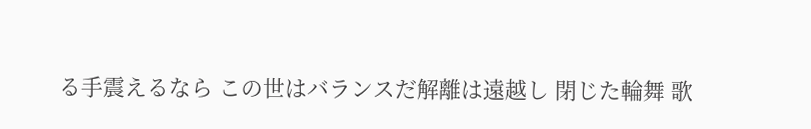る手震えるなら この世はバランスだ解離は遠越し 閉じた輪舞 歌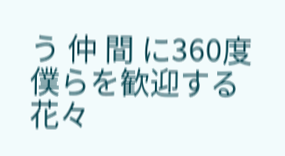う 仲 間 に360度僕らを歓迎する花々